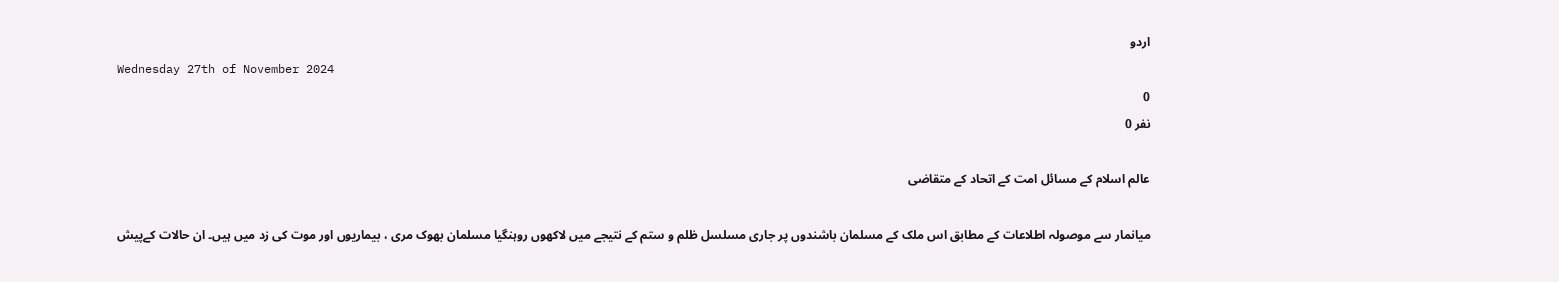اردو
Wednesday 27th of November 2024
0
نفر 0

عالم اسلام کے مسائل امت کے اتحاد کے متقاضی

میانمار سے موصولہ اطلاعات کے مطابق اس ملک کے مسلمان باشندوں پر جاری مسلسل ظلم و ستم کے نتیجے میں لاکھوں روہنگيا مسلمان بھوک مری ، بیماریوں اور موت کی زد میں ہیں۔ ان حالات کےپیش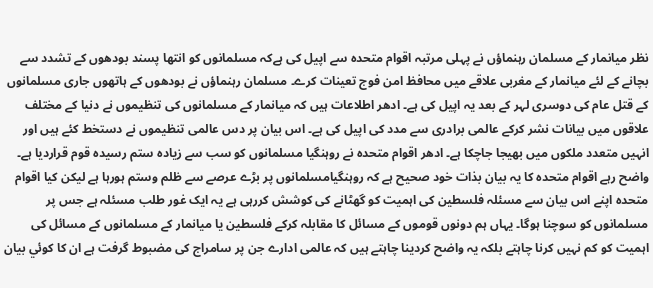نظر میانمار کے مسلمان رہنماؤں نے پہلی مرتبہ اقوام متحدہ سے اپیل کی ہےکہ مسلمانوں کو انتھا پسند بودھوں کے تشدد سے بچانے کے لئے میانمار کے مغربی علاقے میں محافظ امن فوج تعینات کرے۔ مسلمان رہنماؤں نے بودھوں کے ہاتھوں جاری مسلمانوں کے قتل عام کی دوسری لہر کے بعد یہ اپیل کی ہے۔ ادھر اطلاعات ہیں کہ میانمار کے مسلمانوں کی تنظیموں نے دنیا کے مختلف علاقوں میں بیانات نشر کرکے عالمی برادری سے مدد کی اپیل کی ہے۔ اس بیان پر دس عالمی تنظیموں نے دستخط کئے ہیں اور انہیں متعدد ملکوں میں بھیجا جاچکا ہے۔ ادھر اقوام متحدہ نے روہنگيا مسلمانوں کو سب سے زیادہ ستم رسیدہ قوم قراردیا ہے۔ واضح رہے اقوام متحدہ کا یہ بیان بذات خود صحیح ہے کہ روہنگيامسلمانوں پر بڑے عرصے سے ظلم وستم ہورہا ہے لیکن کیا اقوام متحدہ اپنے اس بیان سے مسئلہ فلسطین کی اہمیت کو گھٹانے کی کوشش کررہی ہے یہ ایک غور طلب مسئلہ ہے جس پر مسلمانوں کو سوچنا ہوگا۔ یہاں ہم دونوں قوموں کے مسائل کا مقابلہ کرکے فلسطین یا میانمار کے مسلمانوں کے مسائل کی اہمیت کو کم نہیں کرنا چاہتے بلکہ یہ واضح کردینا چاہتے ہیں کہ عالمی ادارے جن پر سامراج کی مضبوط گرفت ہے ان کا کوئي بیان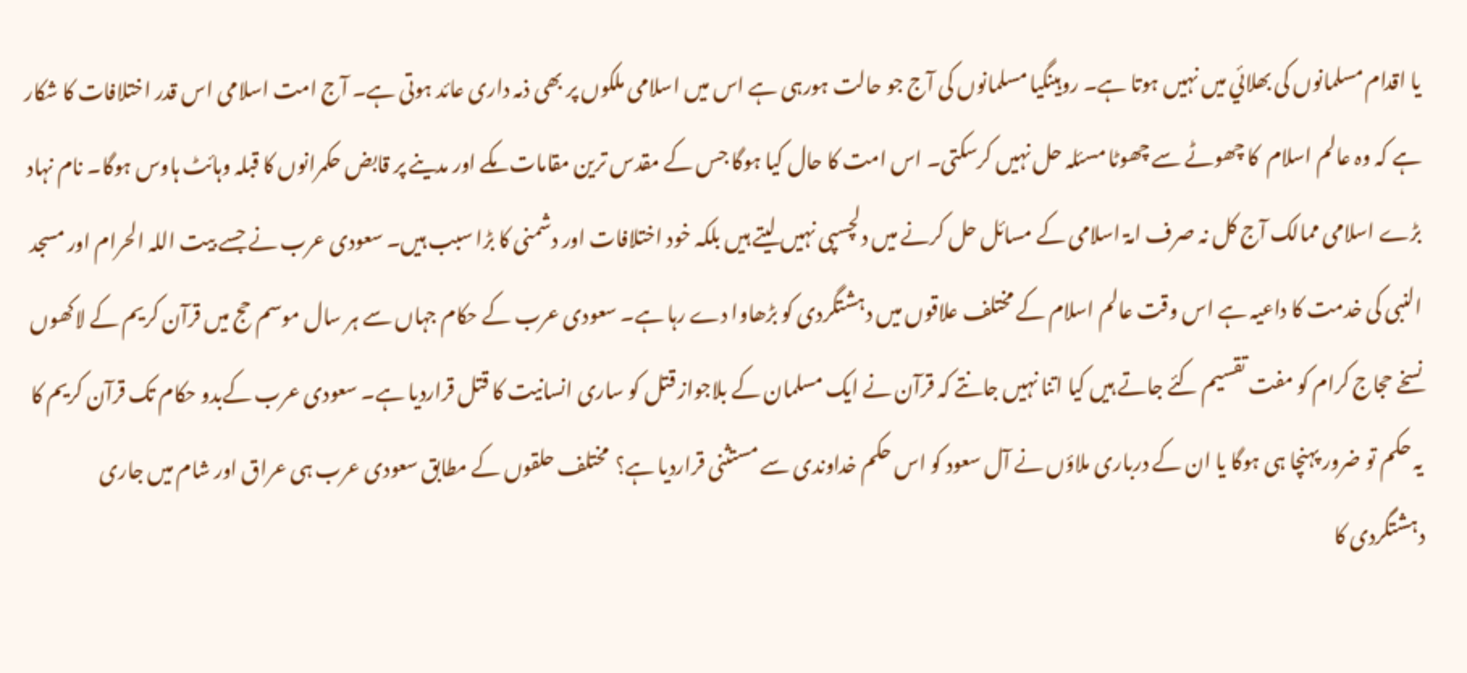یا اقدام مسلمانوں کی بھلائي میں نہیں ہوتا ہے۔ روہینگيا مسلمانوں کی آج جو حالت ہورہی ہے اس میں اسلامی ملکوں پر بھی ذمہ داری عائد ہوتی ہے۔ آج امت اسلامی اس قدر اختلافات کا شکار ہے کہ وہ عالم اسلام  کا چھوٹے سے چھوٹا مسئلہ حل نہیں کرسکتی۔ اس امت کا حال کیا ہوگا جس کے مقدس ترین مقامات مکے اور مدینے پر قابض حکمرانوں کا قبلہ وہائٹ ہاوس ہوگا۔ نام نہاد بڑے اسلامی ممالک آج کل نہ صرف امۃ اسلامی کے مسائل حل کرنے میں دلچسپی نہیں لیتے ہیں بلکہ خود اختلافات اور دشمنی کا بڑا سبب ہیں۔ سعودی عرب نے جسے بیت اللہ الحرام اور مسجد النبی کی خدمت کا داعیہ ہے اس وقت عالم اسلام کے مختلف علاقوں میں دہشتگردی کو بڑھاوا دے رہا ہے۔ سعودی عرب کے حکام جہاں سے ہر سال موسم حج میں قرآن کریم کے لاکھوں نسخے حجاج کرام کو مفت تقسیم کئے جاتے ہیں کیا اتنا نہیں جانتے کہ قرآن نے ایک مسلمان کے بلاجواز قتل کو ساری انسانیت کا قتل قراردیا ہے۔ سعودی عرب کےبدو حکام تک قرآن کریم کا یہ حکم تو ضرور پہنچا ہی ہوگا یا ان کے درباری ملاؤں نے آل سعود کو اس حکم خداوندی سے مستثنی قراردیا ہے؟  مختلف حلقوں کے مطابق سعودی عرب ہی عراق اور شام میں جاری دہشتگردی کا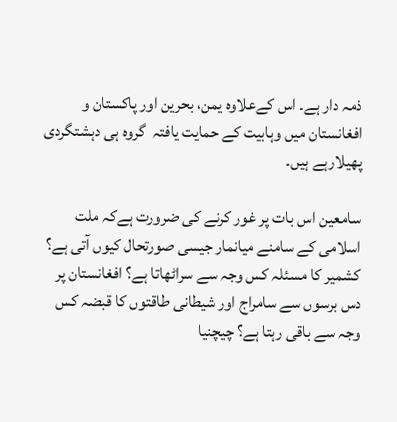ذمہ دار ہے۔ اس کےعلاوہ یمن، بحرین اور پاکستان و افغانستان میں وہابیت کے حمایت یافتہ  گروہ ہی دہشتگردی پھیلارہے ہیں۔

سامعین اس بات پر غور کرنے کی ضرورت ہےکہ ملت اسلامی کے سامنے میانمار جیسی صورتحال کیوں آتی ہے؟ کشمیر کا مسئلہ کس وجہ سے سراٹھاتا ہے؟ افغانستان پر دس برسوں سے سامراج اور شیطانی طاقتوں کا قبضہ کس وجہ سے باقی رہتا ہے؟ چیچنیا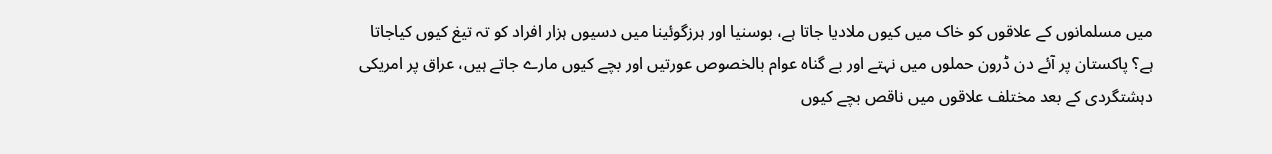میں مسلمانوں کے علاقوں کو خاک میں کیوں ملادیا جاتا ہے، بوسنیا اور ہرزگوئينا میں دسیوں ہزار افراد کو تہ تیغ کیوں کیاجاتا ہے؟ پاکستان پر آئے دن ڈرون حملوں میں نہتے اور بے گناہ عوام بالخصوص عورتیں اور بچے کیوں مارے جاتے ہیں، عراق پر امریکی دہشتگردی کے بعد مختلف علاقوں میں ناقص بچے کیوں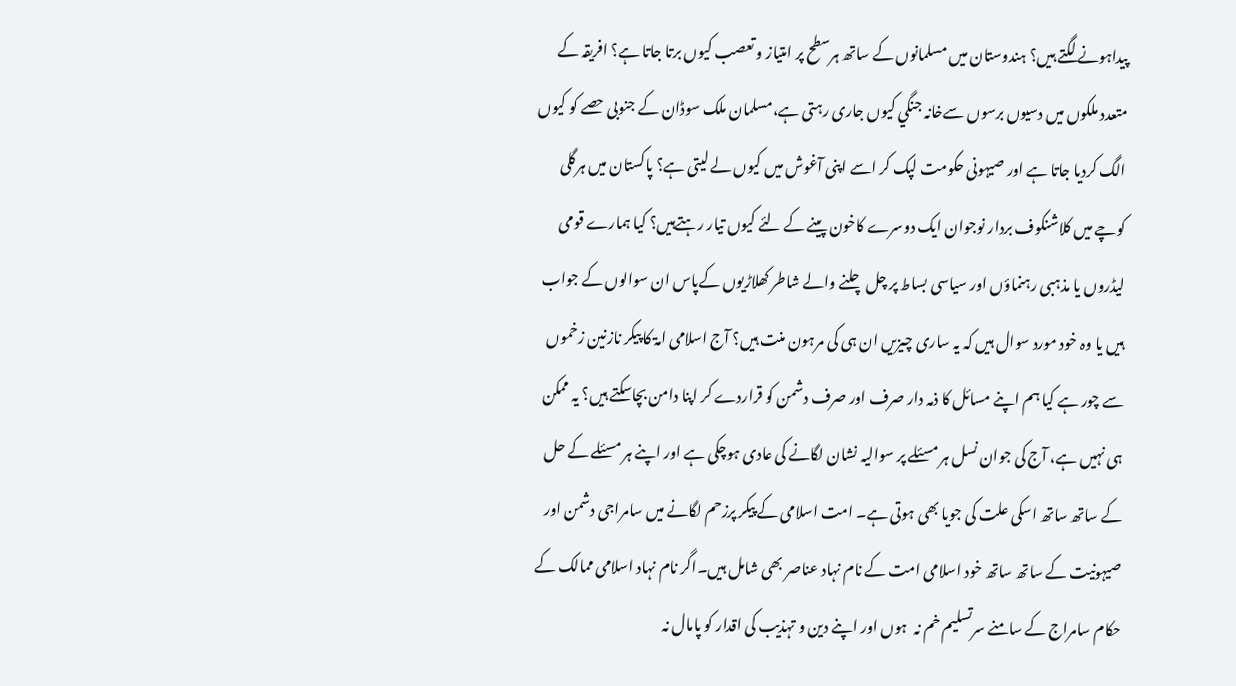پیداہونے لگتے ہیں؟ ہندوستان میں مسلمانوں کے ساتھ ہرسطح پر امتیاز و تعصب کیوں برتا جاتا ہے؟ افریقہ کے متعدد ملکوں میں دسیوں برسوں سےخانہ جنگي کیوں جاری رہتی ہے،مسلمان ملک سوڈان کے جنوبی حصے کو کیوں الگ کردیا جاتا ہے اور صیہونی حکومت لپک کر اسے اپنی آغوش میں کیوں لے لیتی ہے؟ پاکستان میں ہرگلی کوچے میں کلاشنکوف بردار نوجوان ایک دوسرے کاخون پینے کے لئے کیوں تیار رہتےہیں؟ کیا ہمارے قومی لیڈروں یا مذہبی رہنماؤں اور سیاسی بساط پر چل چلنے والے شاطر کھلاڑیوں کےپاس ان سوالوں کے جواب ہیں یا وہ خود مورد سوال ہیں کہ یہ ساری چیزیں ان ہی کی مرہون منت ہیں؟ آج اسلامی امۃ کا پیکر نازنین زخموں سے چور ہے کیا ہم اپنے مسائل کا ذمہ دار صرف اور صرف دشمن کو قراردے کر اپنا دامن بچاسکتے ہیں؟ یہ ممکن ہی نہیں ہے، آج کی جوان نسل ہر مسئلے پر سوالیہ نشان لگانے کی عادی ہوچکی ہے اور اپنے ہر مسئلے کے حل کے ساتھ ساتھ اسکی علت کی جویا بھی ہوتی ہے۔ امت اسلامی کے پیکر پرزحم لگانے میں سامراجی دشمن اور صیہونیت کے ساتھ ساتھ خود اسلامی امت کے نام نہاد عناصر بھی شامل ہیں۔اگر نام نہاد اسلامی ممالک کے حکام سامراج کے سامنے سرتسلیم خم نہ  ہوں اور اپنے دین و تہذیب کی اقدار کو پامال نہ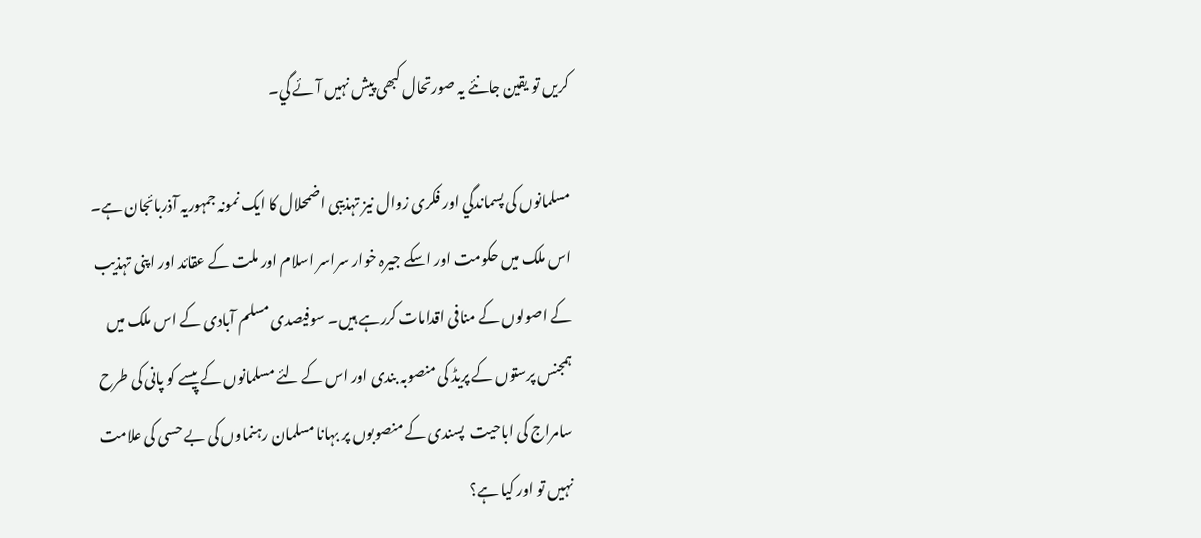کریں تو یقین جانئے یہ صورتحال کبھی پیش نہیں آئے گي۔

مسلمانوں کی پسماندگي اور فکری زوال نیز تہذیبی اضمحلال کا ایک نمونہ جمہوریہ آذربائجان ہے۔ اس ملک میں حکومت اور اسکے جیرہ خوار سراسر اسلام اور ملت کے عقائد اور اپنی تہذیب کے اصولوں کے منافی اقدامات کررہے ہیں۔ سوفیصدی مسلم آبادی کے اس ملک میں  ہمجنس پرستوں کے پریڈ کی منصوبہ بندی اور اس کے لئے مسلمانوں کے پیسے کو پانی کی طرح سامراج کی اباحیت  پسندی کے منصوبوں پر بہانا مسلمان رہنماوں کی بے حسی کی علامت نہیں تو اور کیا ہے؟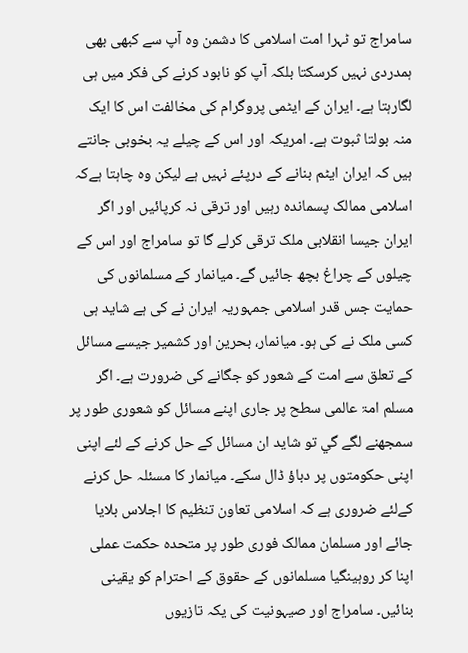سامراج تو ٹہرا امت اسلامی کا دشمن وہ آپ سے کبھی بھی ہمدردی نہیں کرسکتا بلکہ آپ کو نابود کرنے کی فکر میں ہی لگارہتا ہے۔ ایران کے ایٹمی پروگرام کی مخالفت اس کا ایک  منہ بولتا ثبوت ہے۔ امریکہ اور اس کے چیلے یہ بخوبی جانتے ہیں کہ ایران ایٹم بنانے کے درپئے نہیں ہے لیکن وہ چاہتا ہےکہ اسلامی ممالک پسماندہ رہیں اور ترقی نہ کرپائيں اور اگر ایران جیسا انقلابی ملک ترقی کرلے گا تو سامراج اور اس کے چيلوں کے چراغ بچھ جائيں گے۔ میانمار کے مسلمانوں کی حمایت جس قدر اسلامی جمہوریہ ایران نے کی ہے شاید ہی کسی ملک نے کی ہو۔ میانمار، بحرین اور کشمیر جیسے مسائل کے تعلق سے امت کے شعور کو جگانے کی ضرورت ہے۔ اگر مسلم امۃ عالمی سطح پر جاری اپنے مسائل کو شعوری طور پر سمجھنے لگے گي تو شاید ان مسائل کے حل کرنے کے لئے اپنی اپنی حکومتوں پر دباؤ ڈال سکے۔ میانمار کا مسئلہ حل کرنے کےلئے ضروری ہے کہ اسلامی تعاون تنظیم کا اجلاس بلایا جائے اور مسلمان ممالک فوری طور پر متحدہ حکمت عملی اپنا کر روہینگيا مسلمانوں کے حقوق کے احترام کو یقینی بنائيں۔ سامراج اور صیہونیت کی یکہ تازیوں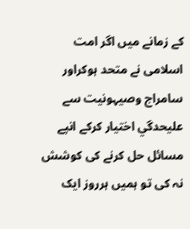کے زمانے میں اگر امت اسلامی نے متحد ہوکراور سامراج وصیہونیت سے علیحدگي اختیار کرکے انپے مسائل حل کرنے کی کوشش نہ کی تو ہمیں ہرروز ایک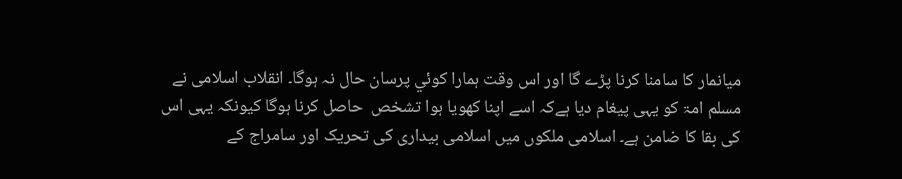میانمار کا سامنا کرنا پڑے گا اور اس وقت ہمارا کوئي پرسان حال نہ ہوگا۔ انقلاب اسلامی نے مسلم امۃ کو یہی پیغام دیا ہےکہ اسے اپنا کھویا ہوا تشخص  حاصل کرنا ہوگا کیونکہ یہی اس کی بقا کا ضامن ہے۔ اسلامی ملکوں میں اسلامی بیداری کی تحریک اور سامراج کے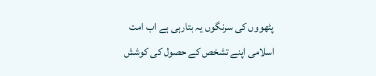پٹھووں کی سرنگوں یہ بتارہی ہے اب امت اسلامی اپنے تشخص کے حصول کی کوشش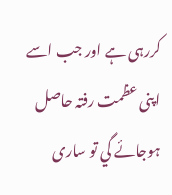کررہی ہے اور جب اسے اپنی عظمت رفتہ حاصل ہوجائے گي تو ساری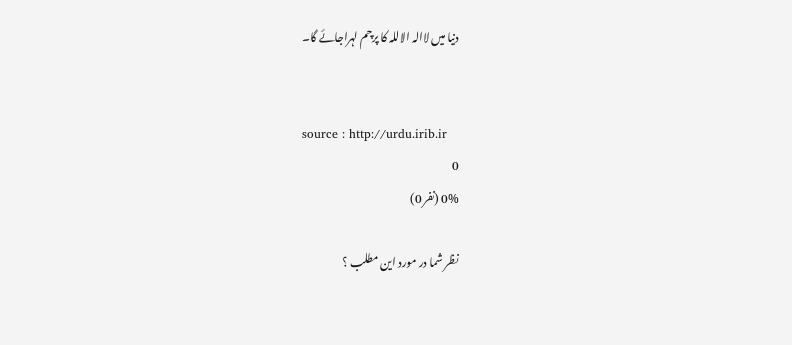دنیا میں لاالہ الاللہ کا پرچم لہراجائے گا۔


source : http://urdu.irib.ir
0
0% (نفر 0)

نظر شما در مورد این مطلب ؟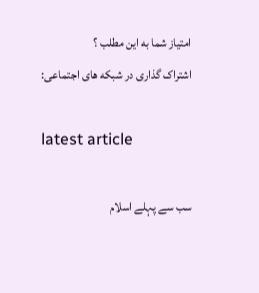امتیاز شما به این مطلب ؟
اشتراک گذاری در شبکه های اجتماعی:

latest article

سب سے پہلے اسلام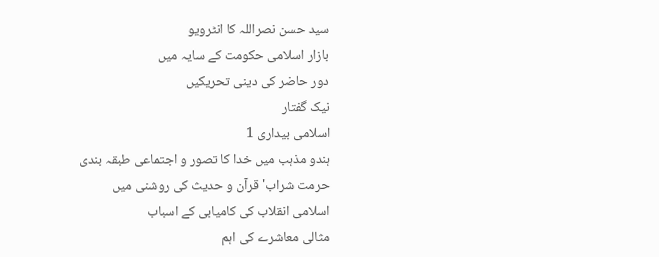سيد حسن نصراللہ کا انٹرويو
بازار اسلامی حکومت کے سایہ میں
دور حاضر کی دینی تحریکیں
نیک گفتار
اسلامی بیداری 1
ہندو مذہب میں خدا کا تصور و اجتماعی طبقہ بندی
حرمت شراب' قرآن و حدیث کی روشنی میں
اسلامی انقلاب کی کامیابی کے اسباب
مثالی معاشرے کی اہم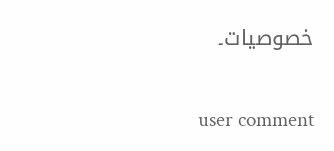خصوصیات۔


user comment